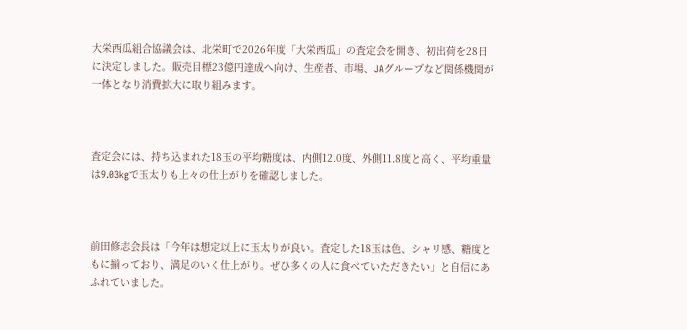大栄西瓜組合協議会は、北栄町で2026年度「大栄西瓜」の査定会を開き、初出荷を28日に決定しました。販売目標23億円達成へ向け、生産者、市場、JAグループなど関係機関が一体となり消費拡大に取り組みます。



査定会には、持ち込まれた18玉の平均糖度は、内側12.0度、外側11.8度と高く、平均重量は9.03kgで玉太りも上々の仕上がりを確認しました。



前田修志会長は「今年は想定以上に玉太りが良い。査定した18玉は色、シャリ感、糖度ともに揃っており、満足のいく仕上がり。ぜひ多くの人に食べていただきたい」と自信にあふれていました。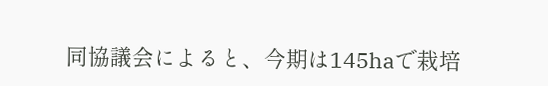同協議会によると、今期は145haで栽培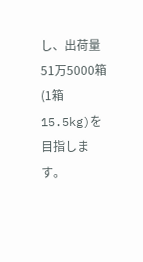し、出荷量51万5000箱(1箱15.5kg)を目指します。